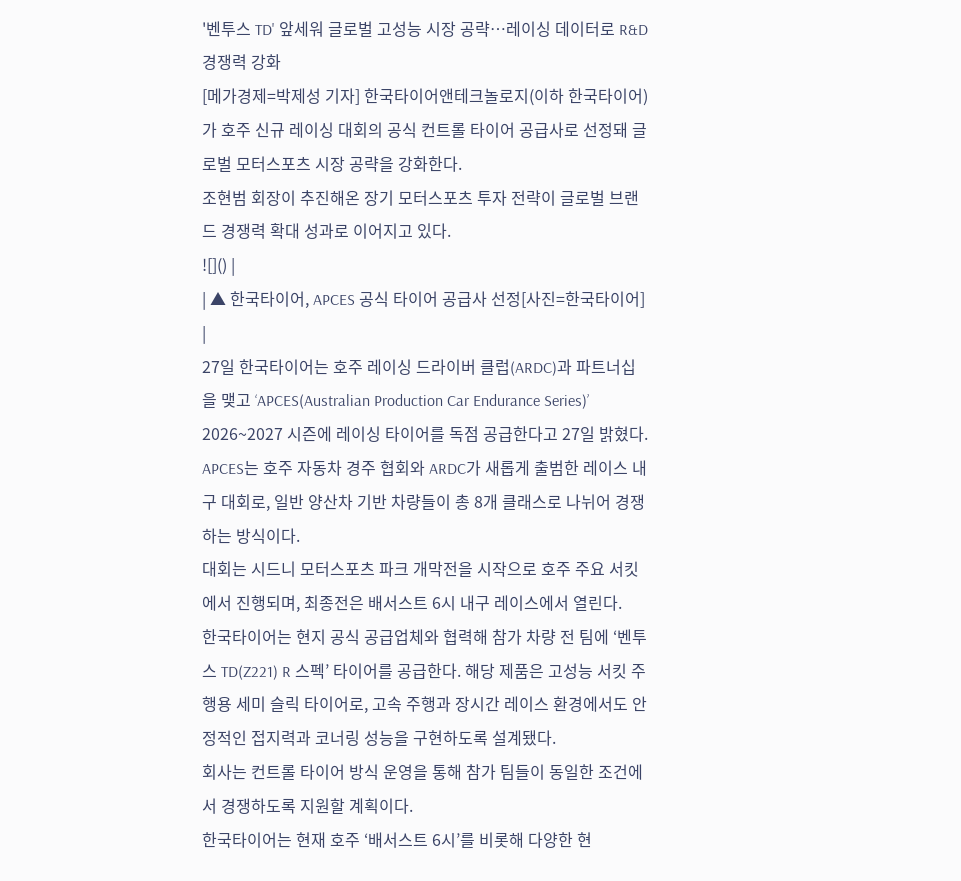'벤투스 TD' 앞세워 글로벌 고성능 시장 공략…레이싱 데이터로 R&D 경쟁력 강화
[메가경제=박제성 기자] 한국타이어앤테크놀로지(이하 한국타이어)가 호주 신규 레이싱 대회의 공식 컨트롤 타이어 공급사로 선정돼 글로벌 모터스포츠 시장 공략을 강화한다.
조현범 회장이 추진해온 장기 모터스포츠 투자 전략이 글로벌 브랜드 경쟁력 확대 성과로 이어지고 있다.
![]() |
| ▲ 한국타이어, APCES 공식 타이어 공급사 선정[사진=한국타이어] |
27일 한국타이어는 호주 레이싱 드라이버 클럽(ARDC)과 파트너십을 맺고 ‘APCES(Australian Production Car Endurance Series)’ 2026~2027 시즌에 레이싱 타이어를 독점 공급한다고 27일 밝혔다.
APCES는 호주 자동차 경주 협회와 ARDC가 새롭게 출범한 레이스 내구 대회로, 일반 양산차 기반 차량들이 총 8개 클래스로 나뉘어 경쟁하는 방식이다.
대회는 시드니 모터스포츠 파크 개막전을 시작으로 호주 주요 서킷에서 진행되며, 최종전은 배서스트 6시 내구 레이스에서 열린다.
한국타이어는 현지 공식 공급업체와 협력해 참가 차량 전 팀에 ‘벤투스 TD(Z221) R 스펙’ 타이어를 공급한다. 해당 제품은 고성능 서킷 주행용 세미 슬릭 타이어로, 고속 주행과 장시간 레이스 환경에서도 안정적인 접지력과 코너링 성능을 구현하도록 설계됐다.
회사는 컨트롤 타이어 방식 운영을 통해 참가 팀들이 동일한 조건에서 경쟁하도록 지원할 계획이다.
한국타이어는 현재 호주 ‘배서스트 6시’를 비롯해 다양한 현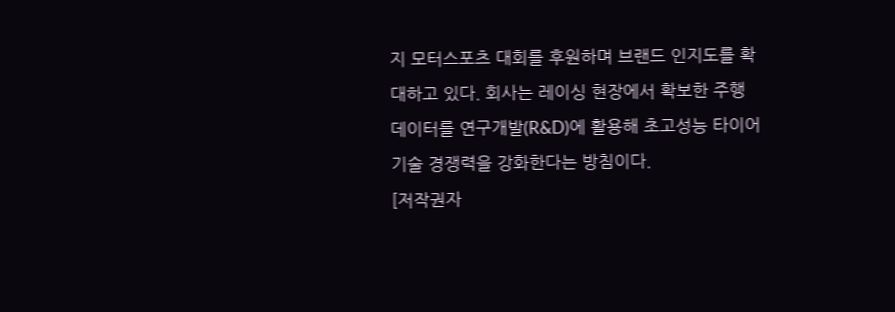지 모터스포츠 대회를 후원하며 브랜드 인지도를 확대하고 있다. 회사는 레이싱 현장에서 확보한 주행 데이터를 연구개발(R&D)에 활용해 초고성능 타이어 기술 경쟁력을 강화한다는 방침이다.
[저작권자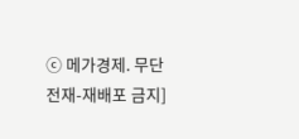ⓒ 메가경제. 무단전재-재배포 금지]